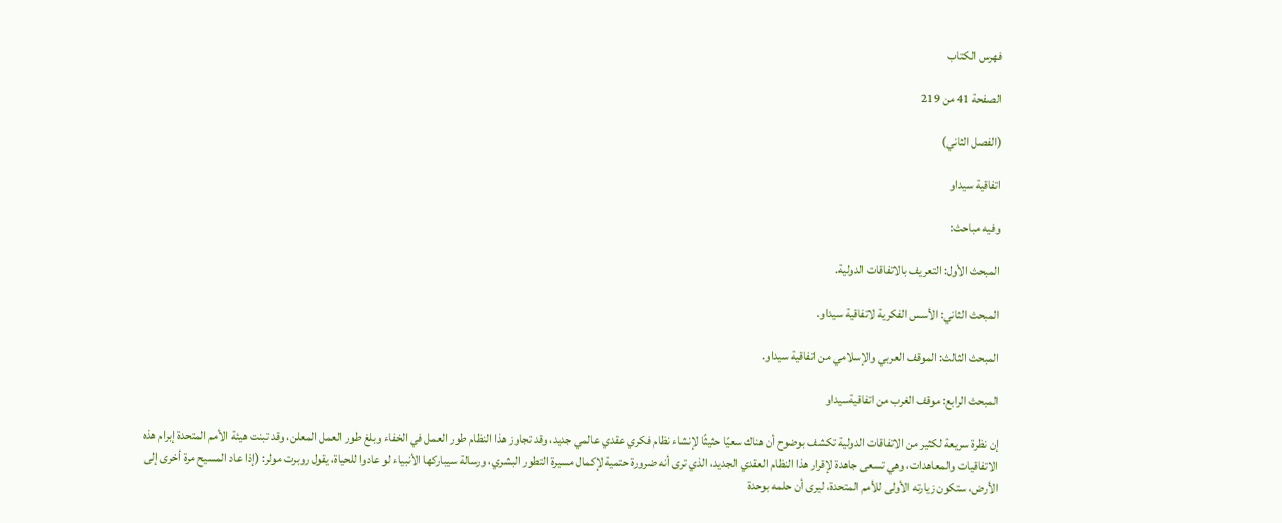فهرس الكتاب

الصفحة 41 من 219

(الفصل الثاني)

اتفاقية سيداو

وفيه مباحث:

المبحث الأول: التعريف بالاتفاقات الدولية.

المبحث الثاني: الأسس الفكرية لاتفاقية سيداو.

المبحث الثالث: الموقف العربي والإسلامي من اتفاقية سيداو.

المبحث الرابع: موقف الغرب من اتفاقيةسيداو

إن نظرة سريعة لكثير من الاتفاقات الدولية تكشف بوضوح أن هناك سعيًا حثيثًا لإنشاء نظام فكري عقدي عالمي جديد، وقد تجاوز هذا النظام طور العمل في الخفاء وبلغ طور العمل المعلن، وقد تبنت هيئة الأمم المتحدة إبرام هذه الاتفاقيات والمعاهدات، وهي تسعى جاهدة لإقرار هذا النظام العقدي الجديد، الذي ترى أنه ضرورة حتمية لإكمال مسيرة التطور البشري، ورسالة سيباركها الأنبياء لو عادوا للحياة، يقول روبرت مولر: (إذا عاد المسيح مرة أخرى إلى الأرض، ستكون زيارته الأولى للأمم المتحدة، ليرى أن حلمه بوحدة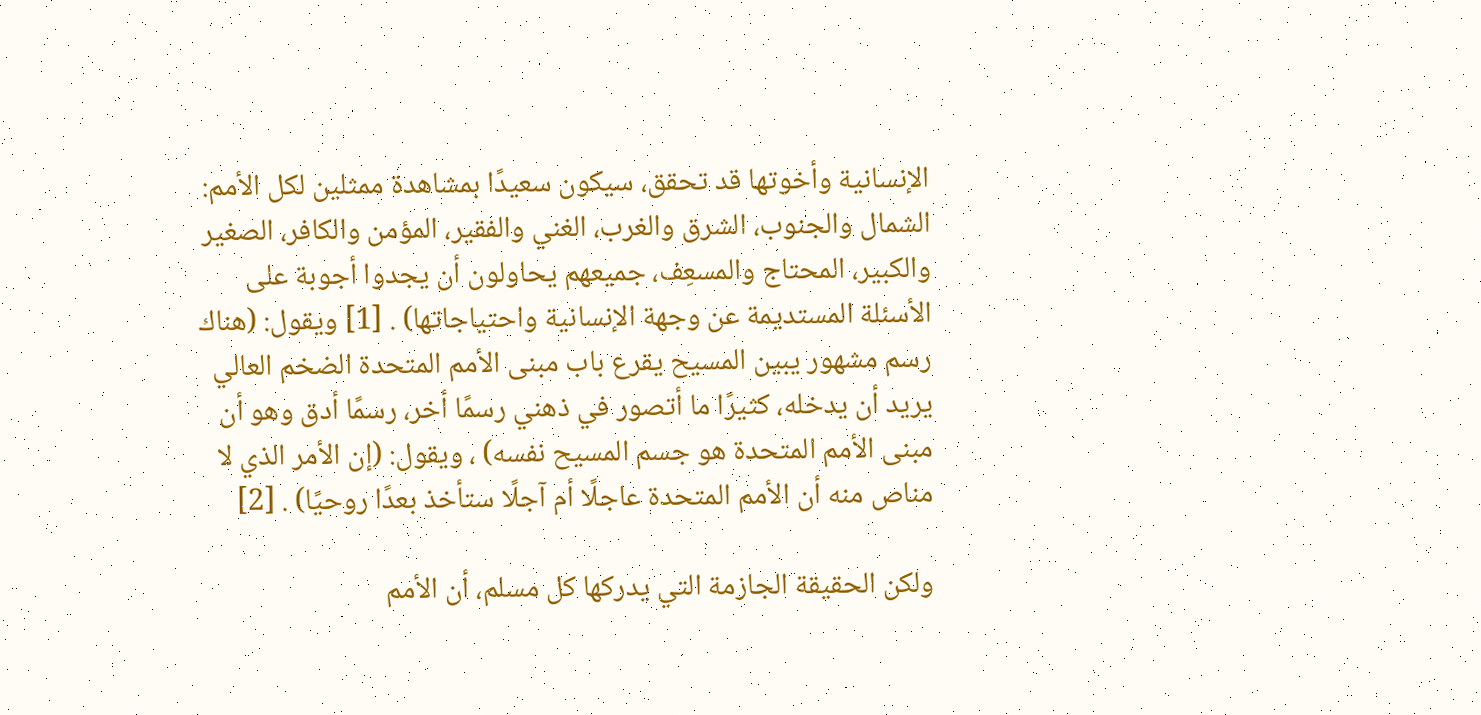الإنسانية وأخوتها قد تحقق، سيكون سعيدًا بمشاهدة ممثلين لكل الأمم: الشمال والجنوب، الشرق والغرب، الغني والفقير، المؤمن والكافر، الصغير والكبير، المحتاج والمسعِف، جميعهم يحاولون أن يجدوا أجوبة على الأسئلة المستديمة عن وجهة الإنسانية واحتياجاتها) . [1] ويقول: (هناك رسم مشهور يبين المسيح يقرع باب مبنى الأمم المتحدة الضخم العالي يريد أن يدخله، كثيرًا ما أتصور في ذهني رسمًا أخر، رسمًا أدق وهو أن مبنى الأمم المتحدة هو جسم المسيح نفسه) ، ويقول: (إن الأمر الذي لا مناص منه أن الأمم المتحدة عاجلًا أم آجلًا ستأخذ بعدًا روحيًا) . [2]

ولكن الحقيقة الجازمة التي يدركها كل مسلم، أن الأمم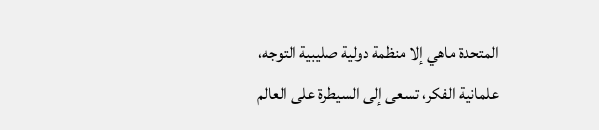المتحدة ماهي إلا منظمة دولية صليبية التوجه، علمانية الفكر، تسعى إلى السيطرة على العالم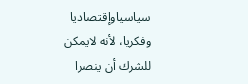سياسياوإقتصاديا وفكريا، لأنه لايمكن للشرك أن ينصرا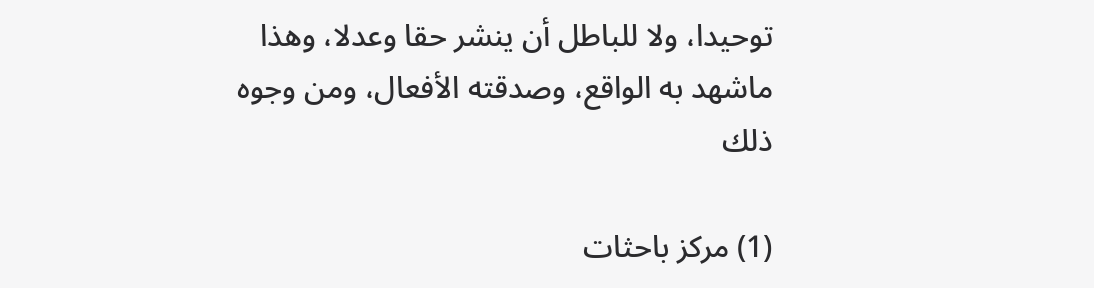توحيدا، ولا للباطل أن ينشر حقا وعدلا، وهذا ماشهد به الواقع، وصدقته الأفعال، ومن وجوه ذلك

(1) مركز باحثات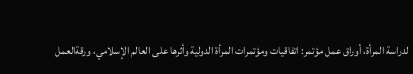لدراسة المرأة، أوراق عمل مؤتمر: اتفاقيات ومؤتمرات المرأة الدولية وأثرها على العالم الإسلامي، ورقةالعمل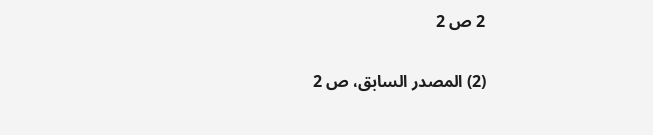2 ص 2

(2) المصدر السابق، ص 2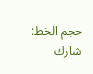حجم الخط:
شارك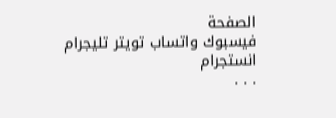الصفحة
فيسبوك واتساب تويتر تليجرام انستجرام
. . .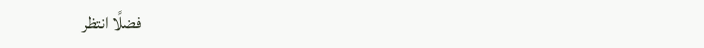فضلًا انتظر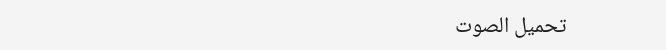تحميل الصوت